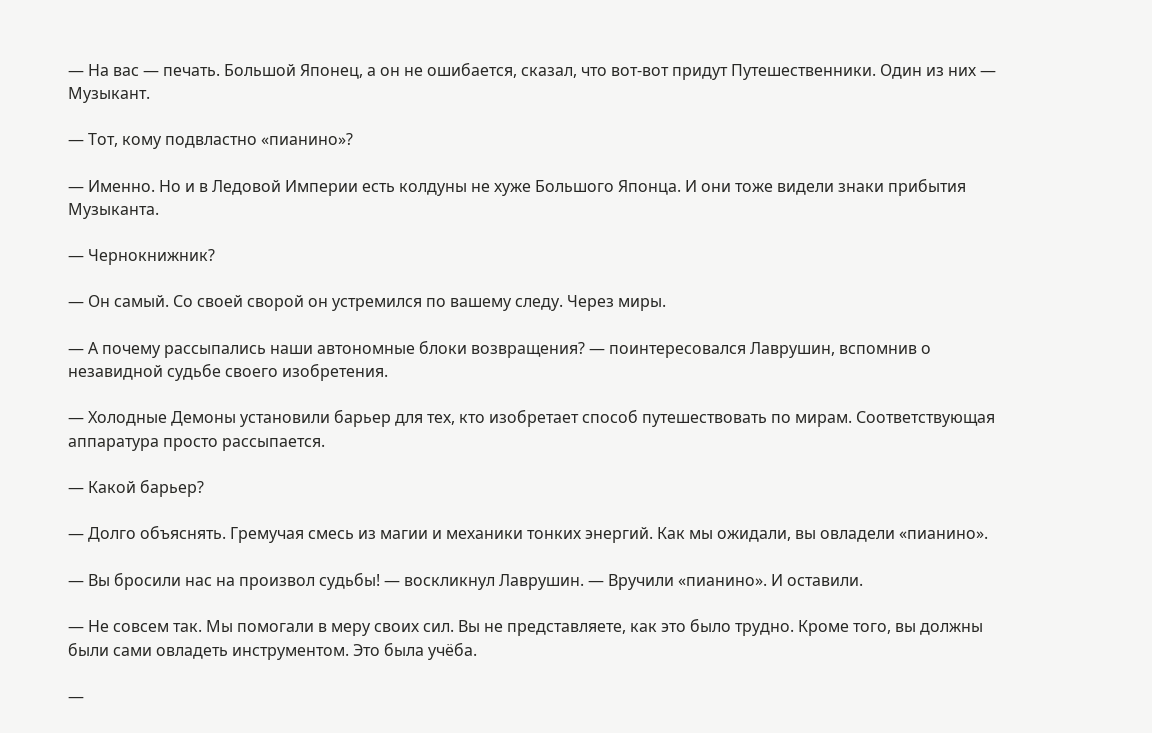— На вас — печать. Большой Японец, а он не ошибается, сказал, что вот-вот придут Путешественники. Один из них — Музыкант.

— Тот, кому подвластно «пианино»?

— Именно. Но и в Ледовой Империи есть колдуны не хуже Большого Японца. И они тоже видели знаки прибытия Музыканта.

— Чернокнижник?

— Он самый. Со своей сворой он устремился по вашему следу. Через миры.

— А почему рассыпались наши автономные блоки возвращения? — поинтересовался Лаврушин, вспомнив о незавидной судьбе своего изобретения.

— Холодные Демоны установили барьер для тех, кто изобретает способ путешествовать по мирам. Соответствующая аппаратура просто рассыпается.

— Какой барьер?

— Долго объяснять. Гремучая смесь из магии и механики тонких энергий. Как мы ожидали, вы овладели «пианино».

— Вы бросили нас на произвол судьбы! — воскликнул Лаврушин. — Вручили «пианино». И оставили.

— Не совсем так. Мы помогали в меру своих сил. Вы не представляете, как это было трудно. Кроме того, вы должны были сами овладеть инструментом. Это была учёба.

—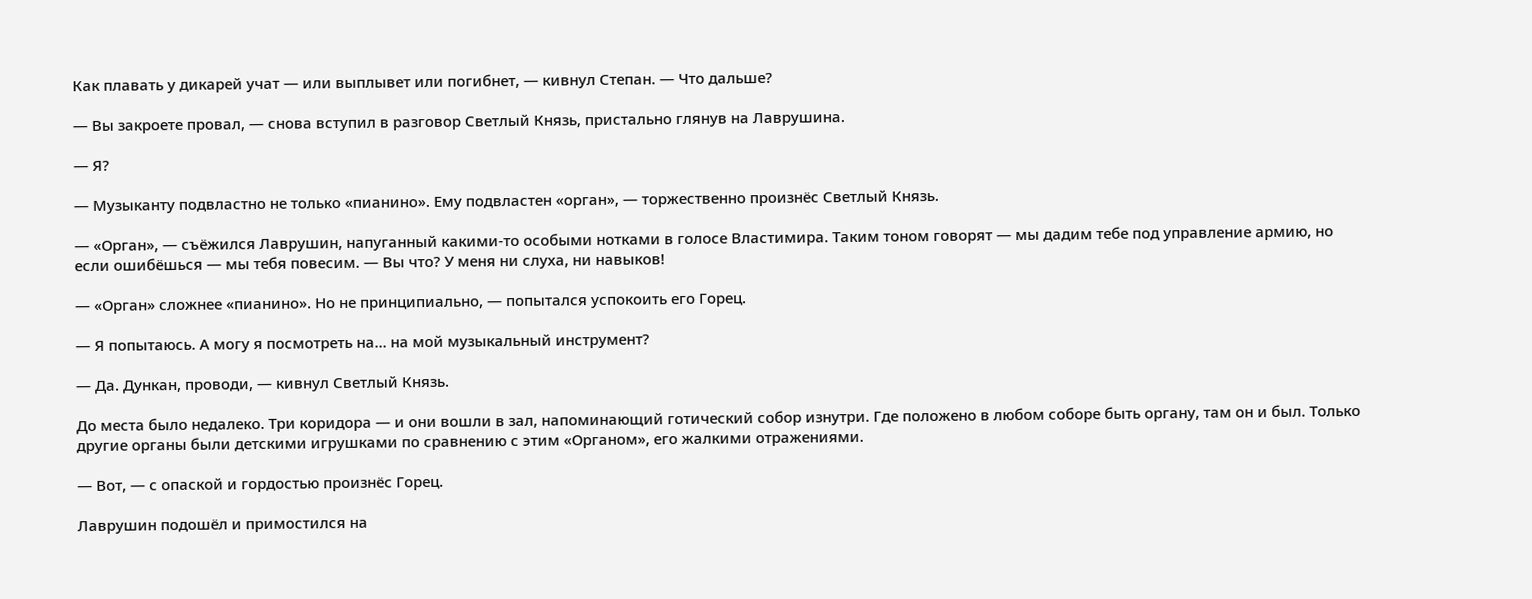Как плавать у дикарей учат — или выплывет или погибнет, — кивнул Степан. — Что дальше?

— Вы закроете провал, — снова вступил в разговор Светлый Князь, пристально глянув на Лаврушина.

— Я?

— Музыканту подвластно не только «пианино». Ему подвластен «орган», — торжественно произнёс Светлый Князь.

— «Орган», — съёжился Лаврушин, напуганный какими-то особыми нотками в голосе Властимира. Таким тоном говорят — мы дадим тебе под управление армию, но если ошибёшься — мы тебя повесим. — Вы что? У меня ни слуха, ни навыков!

— «Орган» сложнее «пианино». Но не принципиально, — попытался успокоить его Горец.

— Я попытаюсь. А могу я посмотреть на… на мой музыкальный инструмент?

— Да. Дункан, проводи, — кивнул Светлый Князь.

До места было недалеко. Три коридора — и они вошли в зал, напоминающий готический собор изнутри. Где положено в любом соборе быть органу, там он и был. Только другие органы были детскими игрушками по сравнению с этим «Органом», его жалкими отражениями.

— Вот, — с опаской и гордостью произнёс Горец.

Лаврушин подошёл и примостился на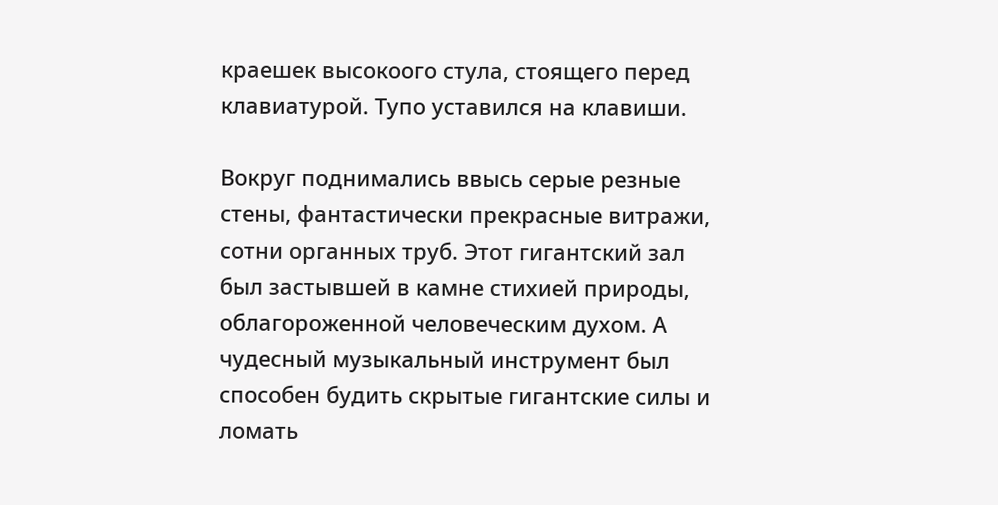краешек высокоого стула, стоящего перед клавиатурой. Тупо уставился на клавиши.

Вокруг поднимались ввысь серые резные стены, фантастически прекрасные витражи, сотни органных труб. Этот гигантский зал был застывшей в камне стихией природы, облагороженной человеческим духом. А чудесный музыкальный инструмент был способен будить скрытые гигантские силы и ломать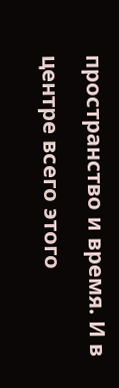пространство и время. И в центре всего этого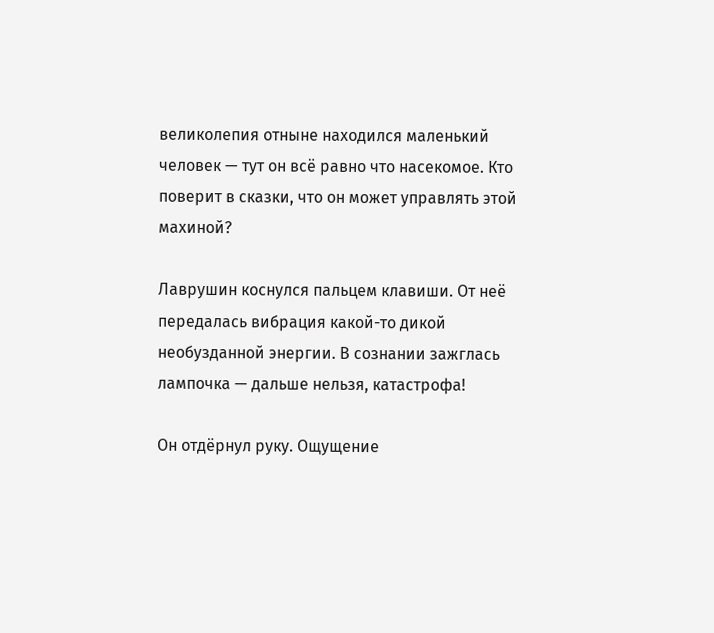великолепия отныне находился маленький человек — тут он всё равно что насекомое. Кто поверит в сказки, что он может управлять этой махиной?

Лаврушин коснулся пальцем клавиши. От неё передалась вибрация какой-то дикой необузданной энергии. В сознании зажглась лампочка — дальше нельзя, катастрофа!

Он отдёрнул руку. Ощущение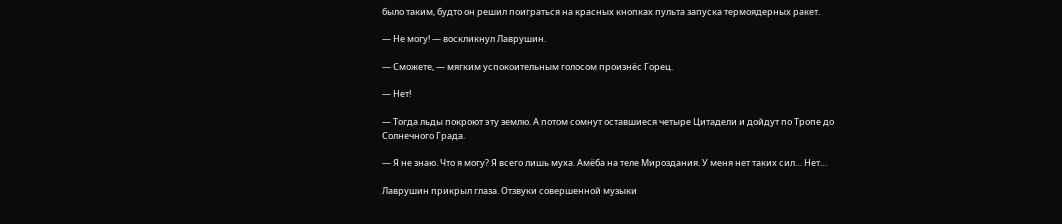было таким, будто он решил поиграться на красных кнопках пульта запуска термоядерных ракет.

— Не могу! — воскликнул Лаврушин.

— Сможете, — мягким успокоительным голосом произнёс Горец.

— Нет!

— Тогда льды покроют эту землю. А потом сомнут оставшиеся четыре Цитадели и дойдут по Тропе до Солнечного Града.

— Я не знаю. Что я могу? Я всего лишь муха. Амёба на теле Мироздания. У меня нет таких сил… Нет…

Лаврушин прикрыл глаза. Отзвуки совершенной музыки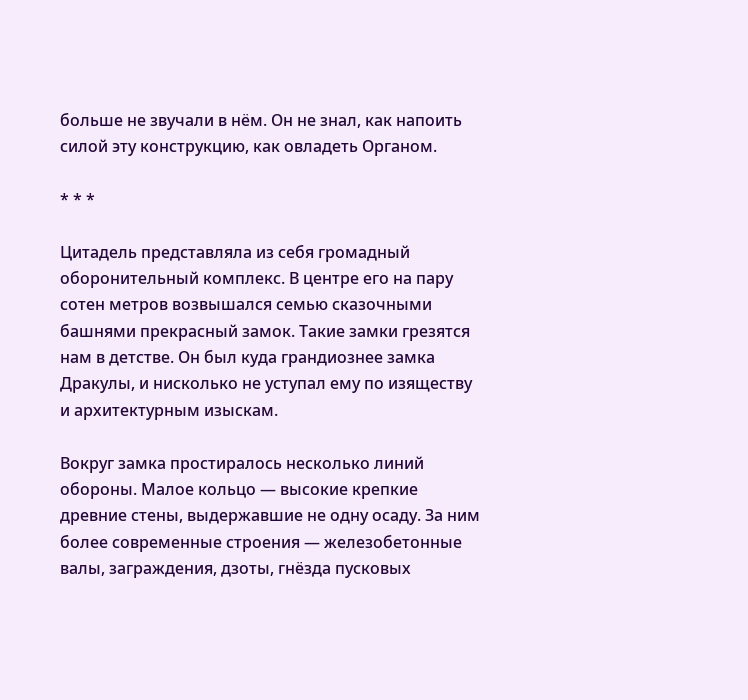больше не звучали в нём. Он не знал, как напоить силой эту конструкцию, как овладеть Органом.

* * *

Цитадель представляла из себя громадный оборонительный комплекс. В центре его на пару сотен метров возвышался семью сказочными башнями прекрасный замок. Такие замки грезятся нам в детстве. Он был куда грандиознее замка Дракулы, и нисколько не уступал ему по изяществу и архитектурным изыскам.

Вокруг замка простиралось несколько линий обороны. Малое кольцо — высокие крепкие древние стены, выдержавшие не одну осаду. За ним более современные строения — железобетонные валы, заграждения, дзоты, гнёзда пусковых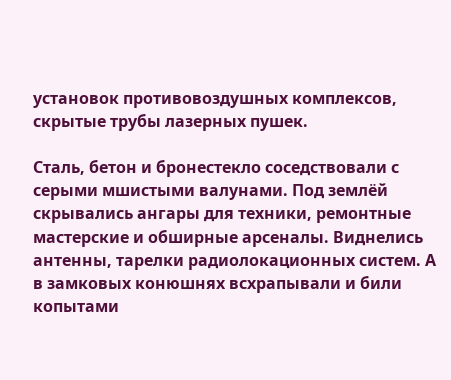установок противовоздушных комплексов, скрытые трубы лазерных пушек.

Сталь, бетон и бронестекло соседствовали с серыми мшистыми валунами. Под землёй скрывались ангары для техники, ремонтные мастерские и обширные арсеналы. Виднелись антенны, тарелки радиолокационных систем. А в замковых конюшнях всхрапывали и били копытами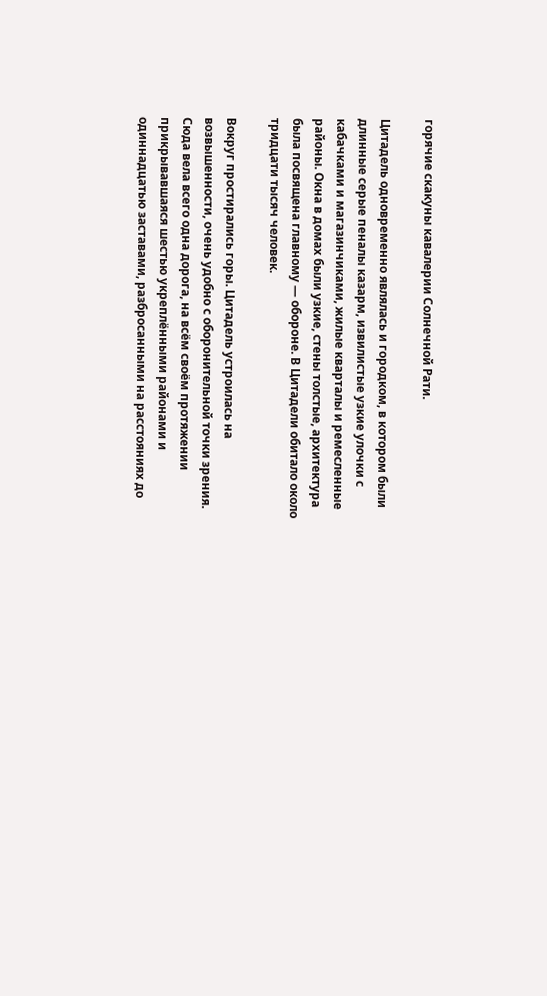горячие скакуны кавалерии Солнечной Рати.

Цитадель одновременно являлась и городком, в котором были длинные серые пеналы казарм, извилистые узкие улочки с кабачками и магазинчиками, жилые кварталы и ремесленные районы. Окна в домах были узкие, стены толстые, архитектура была посвящена главному — обороне. В Цитадели обитало около тридцати тысяч человек.

Вокруг простирались горы. Цитадель устроилась на возвышенности, очень удобно с оборонительной точки зрения. Сюда вела всего одна дорога, на всём своём протяжении прикрывавшаяся шестью укреплёнными районами и одиннадцатью заставами, разбросанными на расстояниях до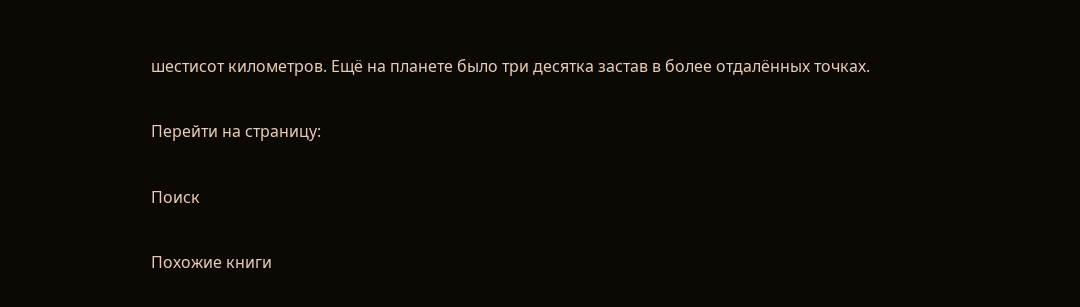шестисот километров. Ещё на планете было три десятка застав в более отдалённых точках.

Перейти на страницу:

Поиск

Похожие книги